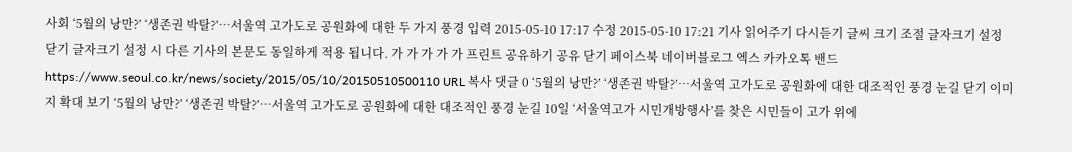사회 ‘5월의 낭만?’ ‘생존권 박탈?’…서울역 고가도로 공원화에 대한 두 가지 풍경 입력 2015-05-10 17:17 수정 2015-05-10 17:21 기사 읽어주기 다시듣기 글씨 크기 조절 글자크기 설정 닫기 글자크기 설정 시 다른 기사의 본문도 동일하게 적용 됩니다. 가 가 가 가 가 프린트 공유하기 공유 닫기 페이스북 네이버블로그 엑스 카카오톡 밴드 https://www.seoul.co.kr/news/society/2015/05/10/20150510500110 URL 복사 댓글 0 ‘5월의 낭만?’ ‘생존권 박탈?’…서울역 고가도로 공원화에 대한 대조적인 풍경 눈길 닫기 이미지 확대 보기 ‘5월의 낭만?’ ‘생존권 박탈?’…서울역 고가도로 공원화에 대한 대조적인 풍경 눈길 10일 ‘서울역고가 시민개방행사’를 찾은 시민들이 고가 위에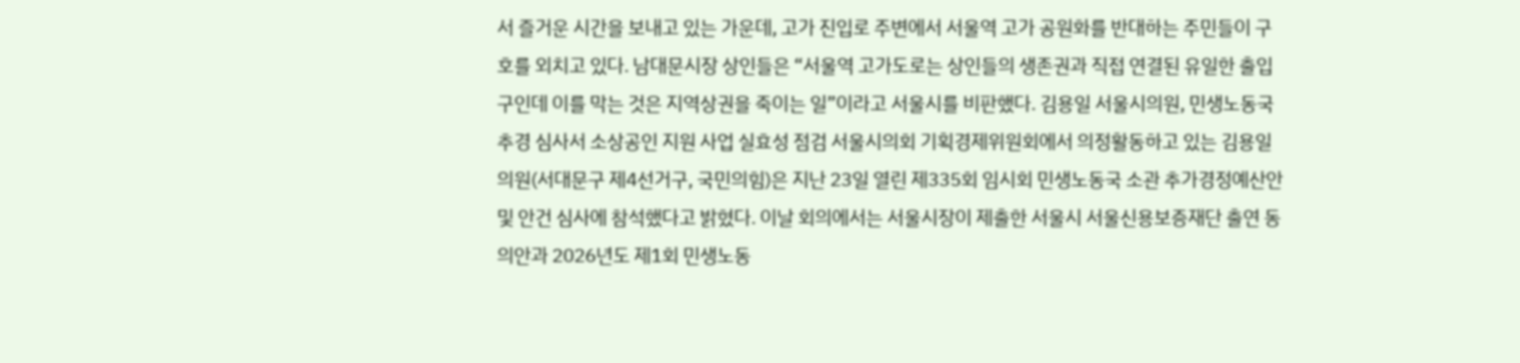서 즐거운 시간을 보내고 있는 가운데, 고가 진입로 주변에서 서울역 고가 공원화를 반대하는 주민들이 구호를 외치고 있다. 남대문시장 상인들은 “서울역 고가도로는 상인들의 생존권과 직접 연결된 유일한 출입구인데 이를 막는 것은 지역상권을 죽이는 일”이라고 서울시를 비판했다. 김용일 서울시의원, 민생노동국 추경 심사서 소상공인 지원 사업 실효성 점검 서울시의회 기획경제위원회에서 의정활동하고 있는 김용일 의원(서대문구 제4선거구, 국민의힘)은 지난 23일 열린 제335회 임시회 민생노동국 소관 추가경정예산안 및 안건 심사에 참석했다고 밝혔다. 이날 회의에서는 서울시장이 제출한 서울시 서울신용보증재단 출연 동의안과 2026년도 제1회 민생노동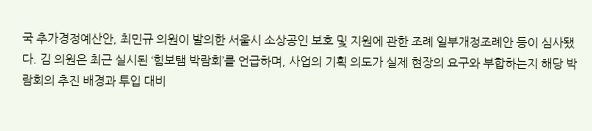국 추가경정예산안, 최민규 의원이 발의한 서울시 소상공인 보호 및 지원에 관한 조례 일부개정조례안 등이 심사됐다. 김 의원은 최근 실시된 ‘힘보탬 박람회’를 언급하며, 사업의 기획 의도가 실제 현장의 요구와 부합하는지 해당 박람회의 추진 배경과 투입 대비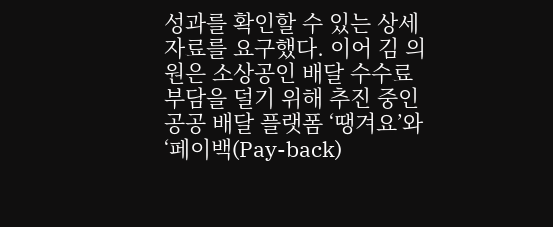성과를 확인할 수 있는 상세 자료를 요구했다. 이어 김 의원은 소상공인 배달 수수료 부담을 덜기 위해 추진 중인 공공 배달 플랫폼 ‘땡겨요’와 ‘페이백(Pay-back)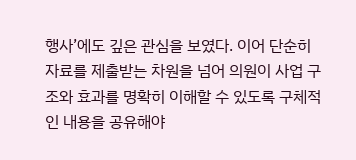행사’에도 깊은 관심을 보였다. 이어 단순히 자료를 제출받는 차원을 넘어 의원이 사업 구조와 효과를 명확히 이해할 수 있도록 구체적인 내용을 공유해야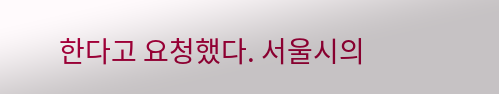한다고 요청했다. 서울시의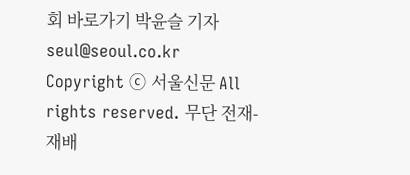회 바로가기 박윤슬 기자 seul@seoul.co.kr Copyright ⓒ 서울신문 All rights reserved. 무단 전재-재배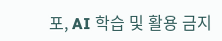포, AI 학습 및 활용 금지